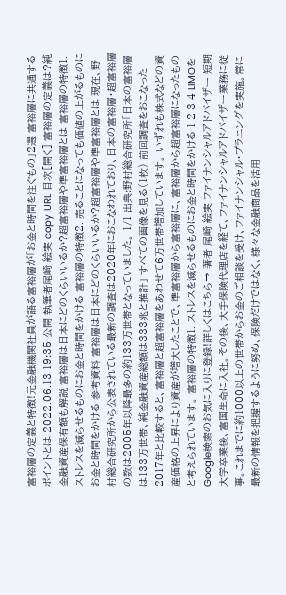富裕層の定義と特徴!元金融機関社員が語る富裕層が「お金と時間を注ぐもの」2選 富裕層に共通するポイントとは 2022.06.13 19:35 公開 執筆者尾崎 絵実 copy URL 目次[開く] 富裕層の定義は?純金融資産保有額も解説 富裕層は日本にどのくらいいるか?超富裕層や準富裕層とは 富裕層の特徴1. ストレスを減らせるものにお金と時間をかける 富裕層の特徴2. 売ることになっても価値の上がるものにお金と時間をかける 参考資料 富裕層は日本にどのくらいいるか?超富裕層や準富裕層とは 現在、野村総合研究所から公表されている最新の調査は2020年におこなわれており、日本の富裕層・超富裕層の数は2005年以降最多の約133万世帯となっていました。 1/1 出典:野村総合研究所「日本の富裕層は133万世帯、純金融資産総額は333兆と推計」 すべての画像を見る(1枚) 前回調査をおこなった2017年と比較すると、富裕層と超富裕層をあわせて6万世帯増加しています。 いずれも株式などの資産価格の上昇により資産が増大したことで、準富裕層から富裕層に、富裕層から超富裕層になったものと考えられています。 富裕層の特徴1. ストレスを減らせるものにお金と時間をかける 1 2 3 4 LIMOをGoogle検索のお気に入りに登録!詳しくはこちら→ 著者 尾崎 絵実 ファイナンシャルアドバイザー 短期大学卒業後、富国生命に入社。その後、大手保険代理店を経て、ファイナンシャルアドバイザー業務に従事。これまでに約1000以上の世帯からお金のご相談を受け、ファイナンシャル・プラニングを実施。常に最新の情報を把握するように努め、保険だけではなく、様々な金融商品を活用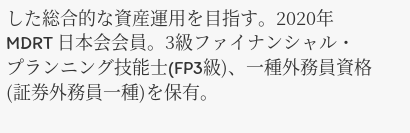した総合的な資産運用を目指す。2020年 MDRT 日本会会員。3級ファイナンシャル・プランニング技能士(FP3級)、一種外務員資格(証券外務員一種)を保有。